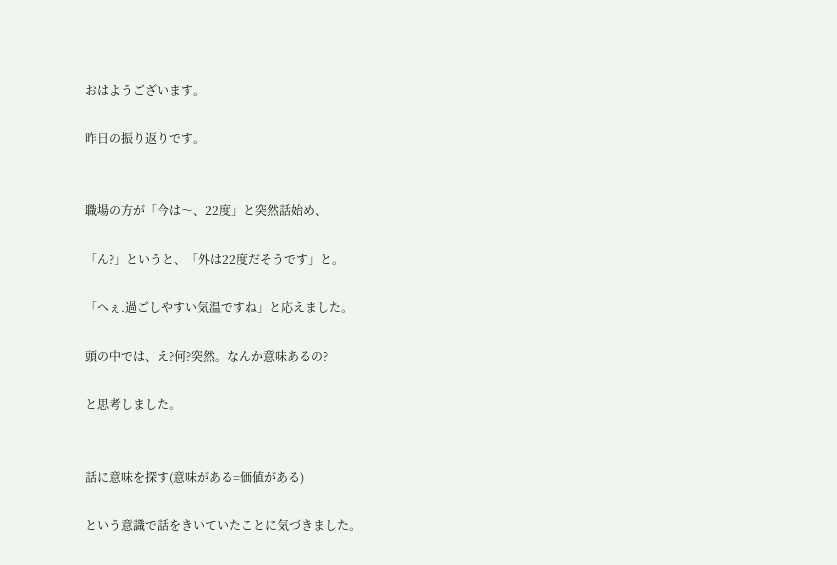おはようございます。

昨日の振り返りです。


職場の方が「今は〜、22度」と突然話始め、

「ん?」というと、「外は22度だそうです」と。

「へぇ.過ごしやすい気温ですね」と応えました。

頭の中では、え?何?突然。なんか意味あるの?

と思考しました。


話に意味を探す(意味がある=価値がある)

という意識で話をきいていたことに気づきました。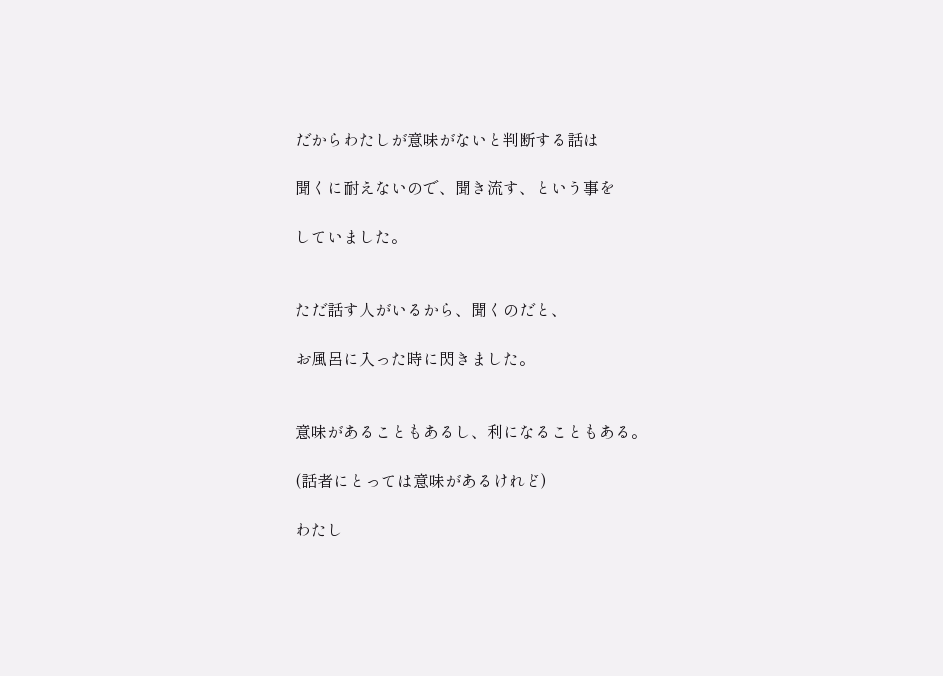だからわたしが意味がないと判断する話は

聞くに耐えないので、聞き流す、という事を

していました。


ただ話す人がいるから、聞くのだと、

お風呂に入った時に閃きました。


意味があることもあるし、利になることもある。

(話者にとっては意味があるけれど)

わたし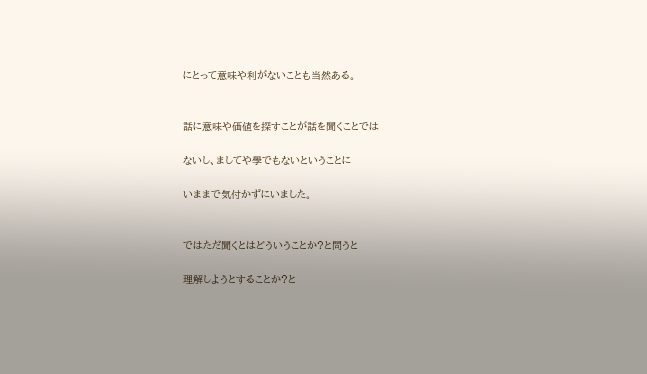にとって意味や利がないことも当然ある。


話に意味や価値を探すことが話を聞くことでは

ないし、ましてや學でもないということに

いままで気付かずにいました。


ではただ聞くとはどういうことか?と問うと

理解しようとすることか?と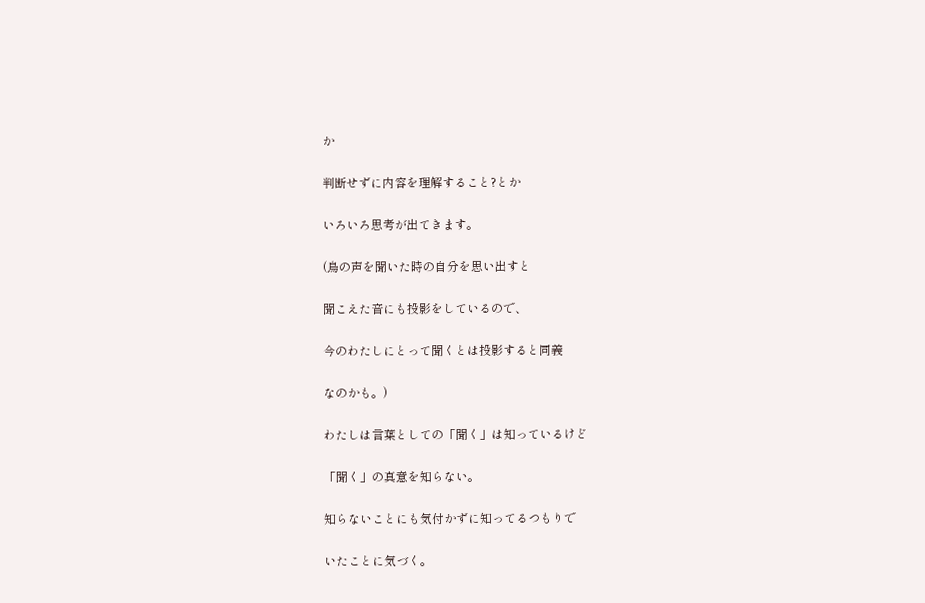か

判断せずに内容を理解すること?とか

いろいろ思考が出てきます。

(鳥の声を聞いた時の自分を思い出すと

聞こえた音にも投影をしているので、

今のわたしにとって聞くとは投影すると同義

なのかも。)

わたしは言葉としての「聞く」は知っているけど

「聞く」の真意を知らない。

知らないことにも気付かずに知ってるつもりで

いたことに気づく。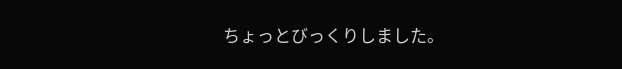ちょっとびっくりしました。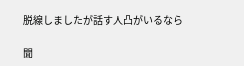脱線しましたが話す人凸がいるなら

聞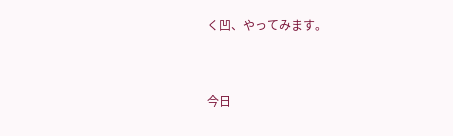く凹、やってみます。


今日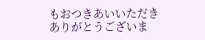もおつきあいいただきありがとうございま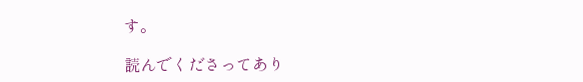す。

読んでくださってあり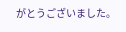がとうございました。